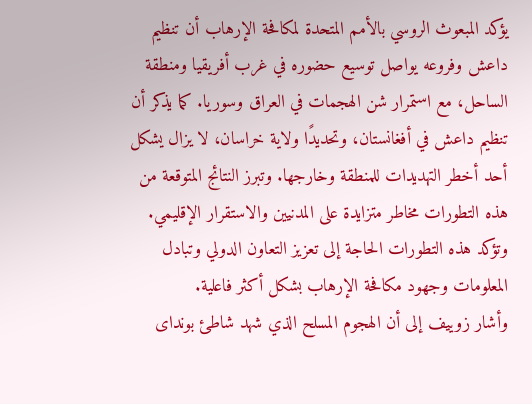يؤكد المبعوث الروسي بالأمم المتحدة لمكافحة الإرهاب أن تنظيم داعش وفروعه يواصل توسيع حضوره في غرب أفريقيا ومنطقة الساحل، مع استمرار شن الهجمات في العراق وسوريا. كما يذكر أن تنظيم داعش في أفغانستان، وتحديدًا ولاية خراسان، لا يزال يشكل أحد أخطر التهديدات للمنطقة وخارجها. وتبرز النتائج المتوقعة من هذه التطورات مخاطر متزايدة على المدنيين والاستقرار الإقليمي. وتؤكد هذه التطورات الحاجة إلى تعزيز التعاون الدولي وتبادل المعلومات وجهود مكافحة الإرهاب بشكل أكثر فاعلية.
وأشار زوييف إلى أن الهجوم المسلح الذي شهد شاطئ بونداى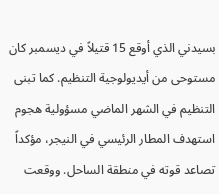بسيدني الذي أوقع 15 قتيلاً في ديسمبر كان مستوحى من أيديولوجية التنظيم. كما تبنى التنظيم في الشهر الماضي مسؤولية هجوم استهدف المطار الرئيسي في النيجر، مؤكداً تصاعد قوته في منطقة الساحل. ووقعت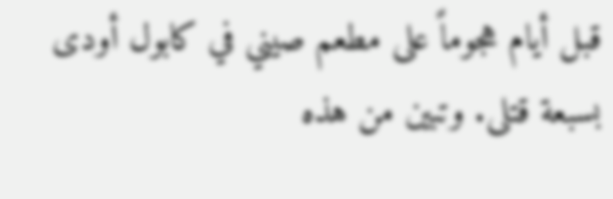قبل أيام هجوماً على مطعم صيني في كابول أودى بسبعة قتلى. وتبين من هذه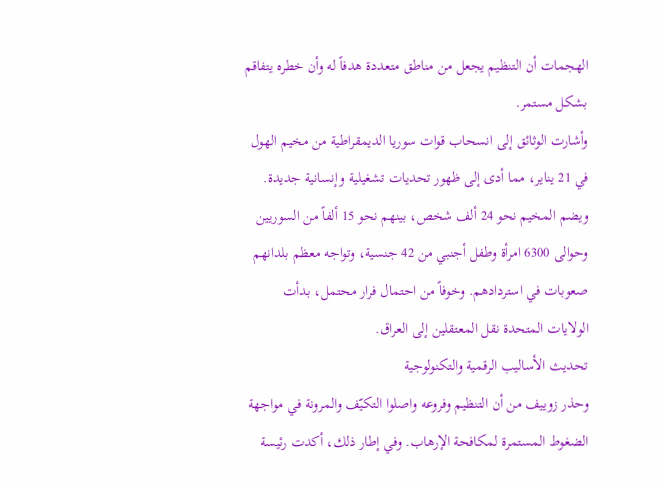الهجمات أن التنظيم يجعل من مناطق متعددة هدفاً له وأن خطره يتفاقم بشكل مستمر.
وأشارت الوثائق إلى انسحاب قوات سوريا الديمقراطية من مخيم الهول في 21 يناير، مما أدى إلى ظهور تحديات تشغيلية وإنسانية جديدة. ويضم المخيم نحو 24 ألف شخص، بينهم نحو 15 ألفاً من السوريين وحوالى 6300 امرأة وطفل أجنبي من 42 جنسية، وتواجه معظم بلدانهم صعوبات في استردادهم. وخوفاً من احتمال فرار محتمل، بدأت الولايات المتحدة نقل المعتقلين إلى العراق.
تحديث الأساليب الرقمية والتكنولوجية
وحذر زوييف من أن التنظيم وفروعه واصلوا التكيّف والمرونة في مواجهة الضغوط المستمرة لمكافحة الإرهاب. وفي إطار ذلك، أكدت رئيسة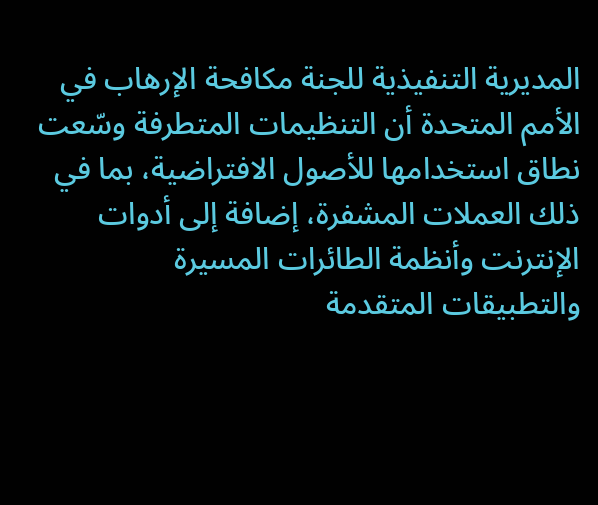المديرية التنفيذية للجنة مكافحة الإرهاب في الأمم المتحدة أن التنظيمات المتطرفة وسّعت نطاق استخدامها للأصول الافتراضية، بما في ذلك العملات المشفرة، إضافة إلى أدوات الإنترنت وأنظمة الطائرات المسيرة والتطبيقات المتقدمة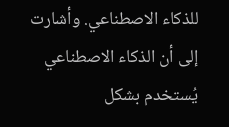للذكاء الاصطناعي. وأشارت إلى أن الذكاء الاصطناعي يُستخدم بشكل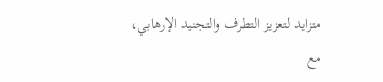متزايد لتعزيز التطرف والتجنيد الإرهابي، مع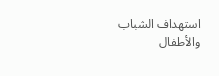استهداف الشباب والأطفال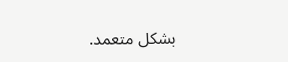بشكل متعمد.